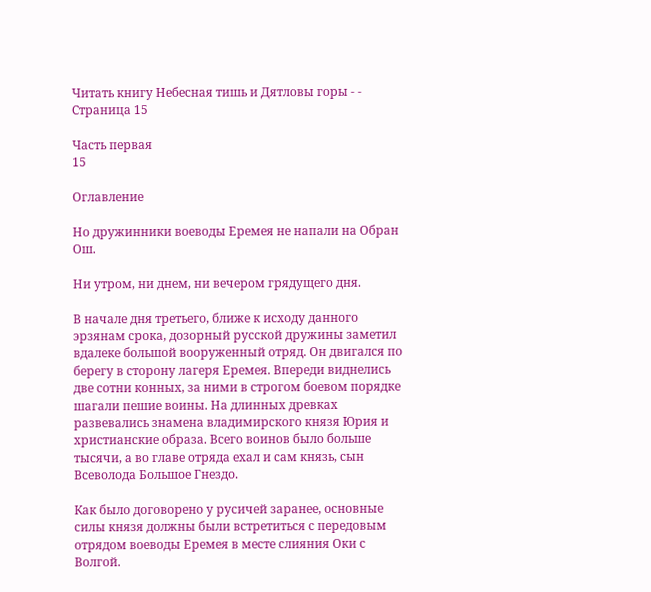Читать книгу Небесная тишь и Дятловы горы - - Страница 15

Часть первая
15

Оглавление

Но дружинники воеводы Еремея не напали на Обран Ош.

Ни утром, ни днем, ни вечером грядущего дня.

В начале дня третьего, ближе к исходу данного эрзянам срока, дозорный русской дружины заметил вдалеке большой вооруженный отряд. Он двигался по берегу в сторону лагеря Еремея. Впереди виднелись две сотни конных, за ними в строгом боевом порядке шагали пешие воины. На длинных древках развевались знамена владимирского князя Юрия и христианские образа. Всего воинов было больше тысячи, а во главе отряда ехал и сам князь, сын Всеволода Большое Гнездо.

Как было договорено у русичей заранее, основные силы князя должны были встретиться с передовым отрядом воеводы Еремея в месте слияния Оки с Волгой.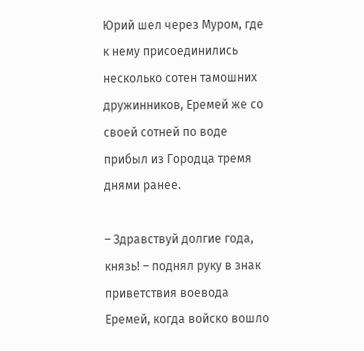Юрий шел через Муром, где к нему присоединились несколько сотен тамошних дружинников, Еремей же со своей сотней по воде прибыл из Городца тремя днями ранее.

– Здравствуй долгие года, князь! – поднял руку в знак приветствия воевода Еремей, когда войско вошло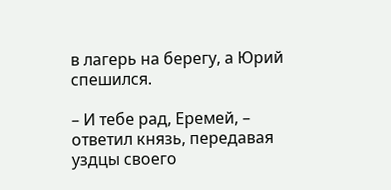в лагерь на берегу, а Юрий спешился.

– И тебе рад, Еремей, – ответил князь, передавая уздцы своего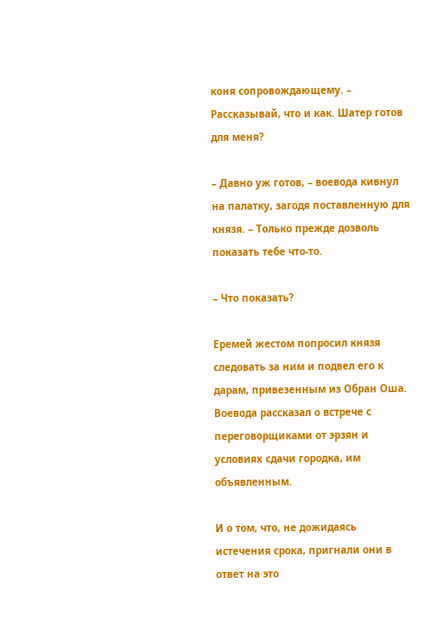коня сопровождающему. – Рассказывай, что и как. Шатер готов для меня?

– Давно уж готов, – воевода кивнул на палатку, загодя поставленную для князя. – Только прежде дозволь показать тебе что-то.

– Что показать?

Еремей жестом попросил князя следовать за ним и подвел его к дарам, привезенным из Обран Оша. Воевода рассказал о встрече с переговорщиками от эрзян и условиях сдачи городка, им объявленным.

И о том, что, не дожидаясь истечения срока, пригнали они в ответ на это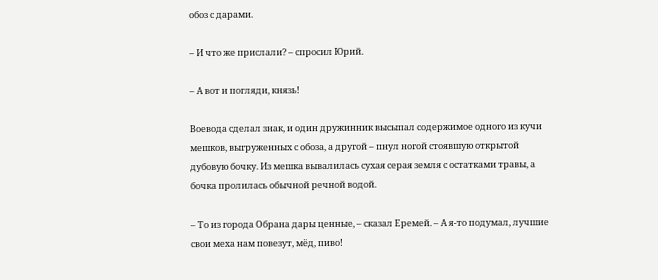обоз с дарами.

– И что же прислали? – спросил Юрий.

– А вот и погляди, князь!

Воевода сделал знак, и один дружинник высыпал содержимое одного из кучи мешков, выгруженных с обоза, а другой – пнул ногой стоявшую открытой дубовую бочку. Из мешка вывалилась сухая серая земля с остатками травы, а бочка пролилась обычной речной водой.

– То из города Обрана дары ценные, – сказал Еремей. – А я-то подумал, лучшие свои меха нам повезут, мёд, пиво!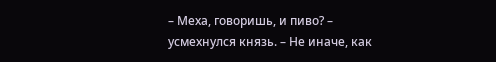– Меха, говоришь, и пиво? – усмехнулся князь. – Не иначе, как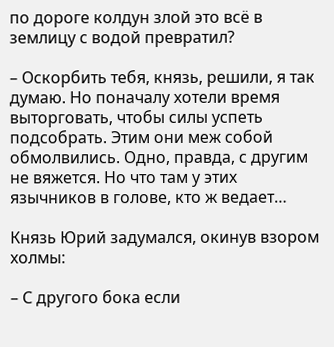по дороге колдун злой это всё в землицу с водой превратил?

– Оскорбить тебя, князь, решили, я так думаю. Но поначалу хотели время выторговать, чтобы силы успеть подсобрать. Этим они меж собой обмолвились. Одно, правда, с другим не вяжется. Но что там у этих язычников в голове, кто ж ведает…

Князь Юрий задумался, окинув взором холмы:

– С другого бока если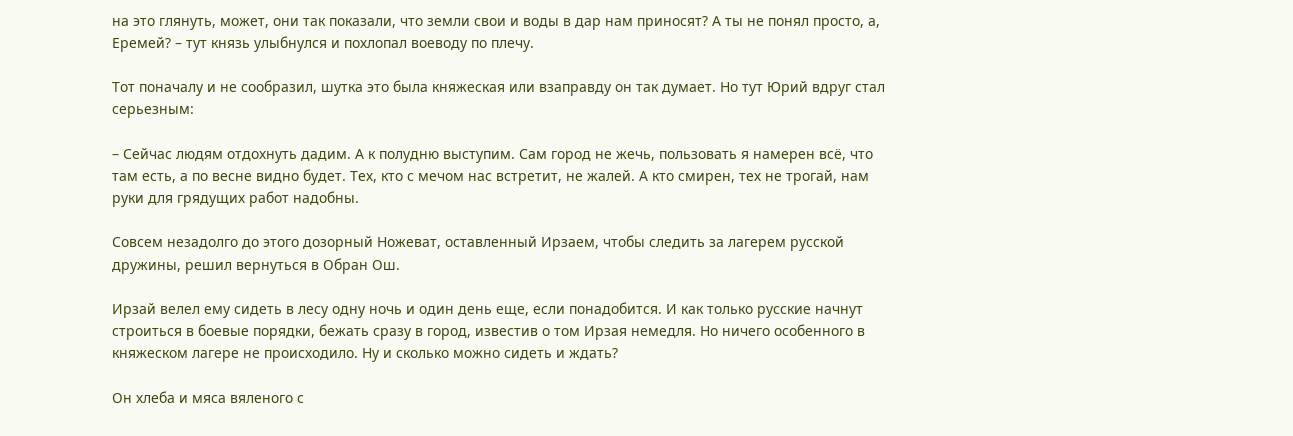на это глянуть, может, они так показали, что земли свои и воды в дар нам приносят? А ты не понял просто, а, Еремей? – тут князь улыбнулся и похлопал воеводу по плечу.

Тот поначалу и не сообразил, шутка это была княжеская или взаправду он так думает. Но тут Юрий вдруг стал серьезным:

– Сейчас людям отдохнуть дадим. А к полудню выступим. Сам город не жечь, пользовать я намерен всё, что там есть, а по весне видно будет. Тех, кто с мечом нас встретит, не жалей. А кто смирен, тех не трогай, нам руки для грядущих работ надобны.

Совсем незадолго до этого дозорный Ножеват, оставленный Ирзаем, чтобы следить за лагерем русской дружины, решил вернуться в Обран Ош.

Ирзай велел ему сидеть в лесу одну ночь и один день еще, если понадобится. И как только русские начнут строиться в боевые порядки, бежать сразу в город, известив о том Ирзая немедля. Но ничего особенного в княжеском лагере не происходило. Ну и сколько можно сидеть и ждать?

Он хлеба и мяса вяленого с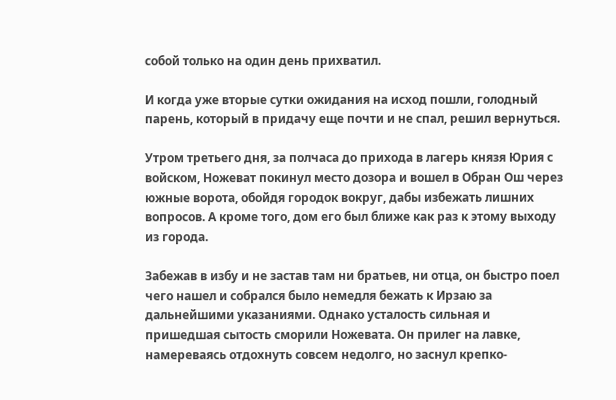собой только на один день прихватил.

И когда уже вторые сутки ожидания на исход пошли, голодный парень, который в придачу еще почти и не спал, решил вернуться.

Утром третьего дня, за полчаса до прихода в лагерь князя Юрия с войском, Ножеват покинул место дозора и вошел в Обран Ош через южные ворота, обойдя городок вокруг, дабы избежать лишних вопросов. А кроме того, дом его был ближе как раз к этому выходу из города.

Забежав в избу и не застав там ни братьев, ни отца, он быстро поел чего нашел и собрался было немедля бежать к Ирзаю за дальнейшими указаниями. Однако усталость сильная и пришедшая сытость сморили Ножевата. Он прилег на лавке, намереваясь отдохнуть совсем недолго, но заснул крепко-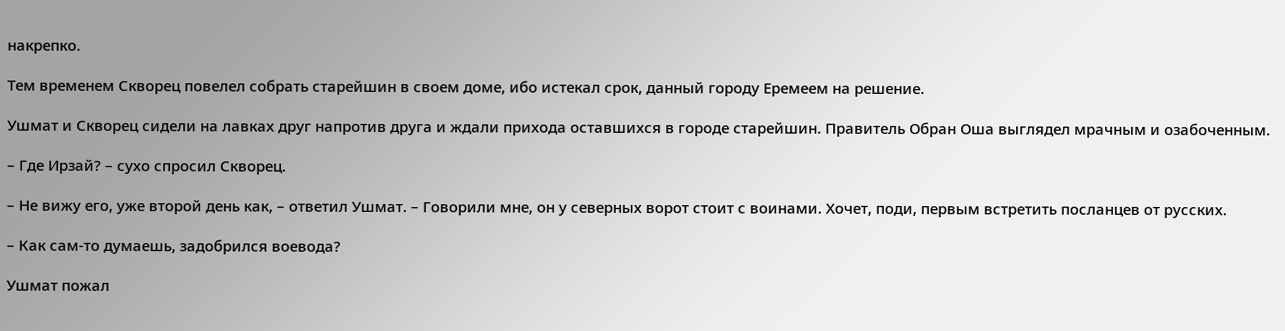накрепко.

Тем временем Скворец повелел собрать старейшин в своем доме, ибо истекал срок, данный городу Еремеем на решение.

Ушмат и Скворец сидели на лавках друг напротив друга и ждали прихода оставшихся в городе старейшин. Правитель Обран Оша выглядел мрачным и озабоченным.

– Где Ирзай? – сухо спросил Скворец.

– Не вижу его, уже второй день как, – ответил Ушмат. – Говорили мне, он у северных ворот стоит с воинами. Хочет, поди, первым встретить посланцев от русских.

– Как сам-то думаешь, задобрился воевода?

Ушмат пожал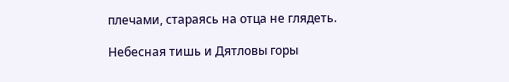плечами, стараясь на отца не глядеть.

Небесная тишь и Дятловы горы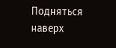Подняться наверх